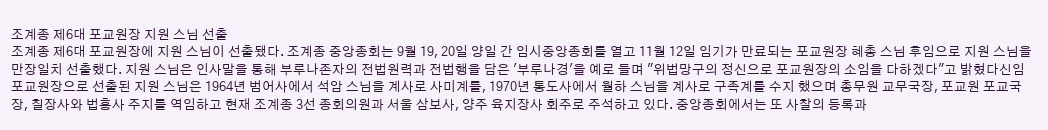조계종 제6대 포교원장 지원 스님 선출
조계종 제6대 포교원장에 지원 스님이 선출됐다. 조계종 중앙종회는 9월 19, 20일 양일 간 임시중앙종회를 열고 11월 12일 임기가 만료되는 포교원장 혜총 스님 후임으로 지원 스님을 만장일치 선출했다. 지원 스님은 인사말을 통해 부루나존자의 전법원력과 전법행을 담은 '부루나경'을 예로 들며 "위법망구의 정신으로 포교원장의 소임을 다하겠다"고 밝혔다신임 포교원장으로 선출된 지원 스님은 1964년 범어사에서 석암 스님을 계사로 사미계를, 1970년 통도사에서 월하 스님을 계사로 구족계를 수지 했으며 총무원 교무국장, 포교원 포교국장, 칠장사와 법흥사 주지를 역임하고 현재 조계종 3선 종회의원과 서울 삼보사, 양주 육지장사 회주로 주석하고 있다. 중앙종회에서는 또 사찰의 등록과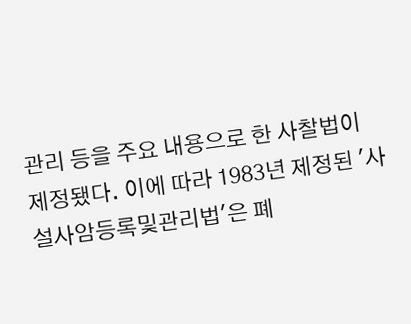관리 등을 주요 내용으로 한 사찰법이 제정됐다. 이에 따라 1983년 제정된 '사설사암등록및관리법'은 폐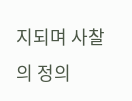지되며 사찰의 정의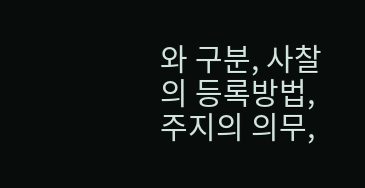와 구분, 사찰의 등록방법, 주지의 의무,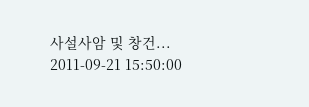사설사암 및 창건...
2011-09-21 15:50:00